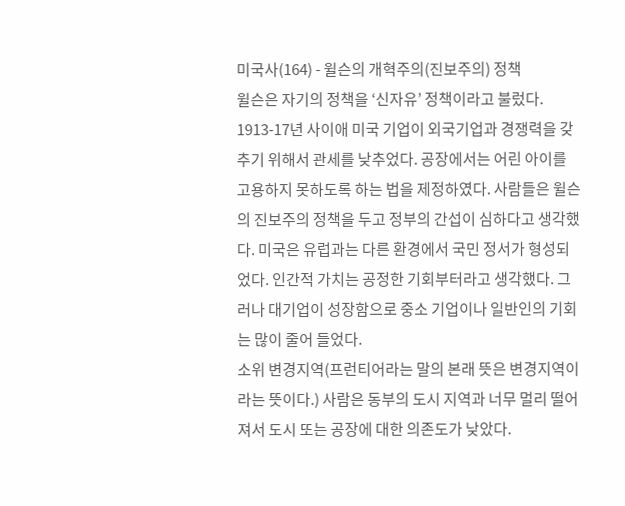미국사(164) - 윌슨의 개혁주의(진보주의) 정책
윌슨은 자기의 정책을 ‘신자유’ 정책이라고 불렀다.
1913-17년 사이애 미국 기업이 외국기업과 경쟁력을 갖추기 위해서 관세를 낮추었다. 공장에서는 어린 아이를 고용하지 못하도록 하는 법을 제정하였다. 사람들은 윌슨의 진보주의 정책을 두고 정부의 간섭이 심하다고 생각했다. 미국은 유럽과는 다른 환경에서 국민 정서가 형성되었다. 인간적 가치는 공정한 기회부터라고 생각했다. 그러나 대기업이 성장함으로 중소 기업이나 일반인의 기회는 많이 줄어 들었다.
소위 변경지역(프런티어라는 말의 본래 뜻은 변경지역이라는 뜻이다.) 사람은 동부의 도시 지역과 너무 멀리 떨어져서 도시 또는 공장에 대한 의존도가 낮았다.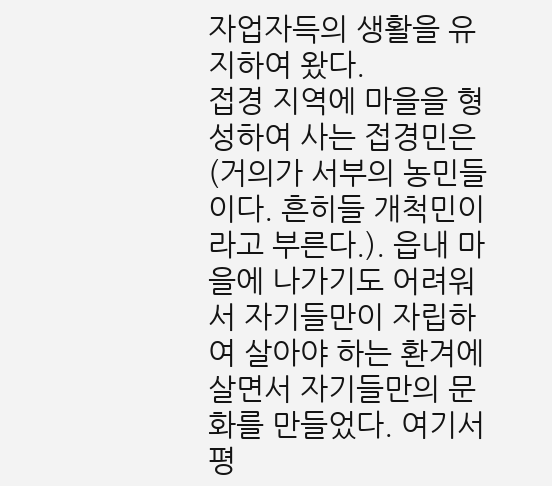자업자득의 생활을 유지하여 왔다.
접경 지역에 마을을 형성하여 사는 접경민은(거의가 서부의 농민들이다. 흔히들 개척민이라고 부른다.). 읍내 마을에 나가기도 어려워서 자기들만이 자립하여 살아야 하는 환겨에 살면서 자기들만의 문화를 만들었다. 여기서 평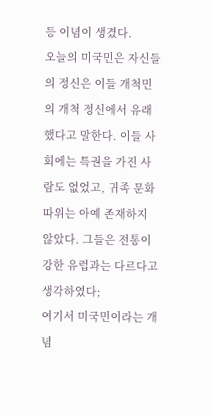등 이념이 생겼다.
오늘의 미국민은 자신들의 정신은 이들 개척민의 개척 정신에서 유래했다고 말한다. 이들 사회에는 특권을 가진 사람도 없었고, 귀족 문화 따위는 아예 존재하지 않았다. 그들은 전통이 강한 유럽과는 다르다고 생각하였다;
여기서 미국민이라는 개념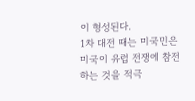이 형성된다.
1차 대전 때는 미국민은 미국이 유럽 전쟁에 참전하는 것을 적극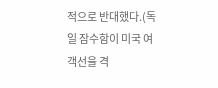적으로 반대했다.(독일 잠수함이 미국 여객선을 격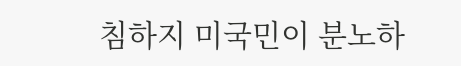침하지 미국민이 분노하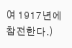여 1917년에 참전한다.)